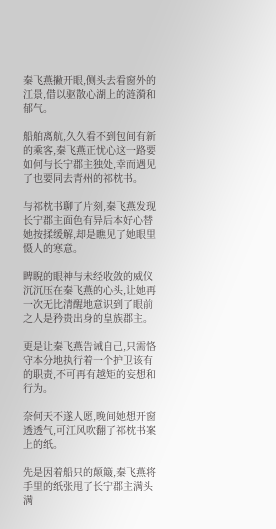秦飞燕撇开眼,侧头去看窗外的江景,借以驱散心湖上的涟漪和郁气。

船舶离航,久久看不到包间有新的乘客,秦飞燕正忧心这一路要如何与长宁郡主独处,幸而遇见了也要同去青州的祁枕书。

与祁枕书聊了片刻,秦飞燕发现长宁郡主面色有异后本好心替她按揉缓解,却是瞧见了她眼里慑人的寒意。

睥睨的眼神与未经收敛的威仪沉沉压在秦飞燕的心头,让她再一次无比清醒地意识到了眼前之人是矜贵出身的皇族郡主。

更是让秦飞燕告诫自己,只需恪守本分地执行着一个护卫该有的职责,不可再有越矩的妄想和行为。

奈何天不遂人愿,晚间她想开窗透透气,可江风吹翻了祁枕书案上的纸。

先是因着船只的颠簸,秦飞燕将手里的纸张甩了长宁郡主满头满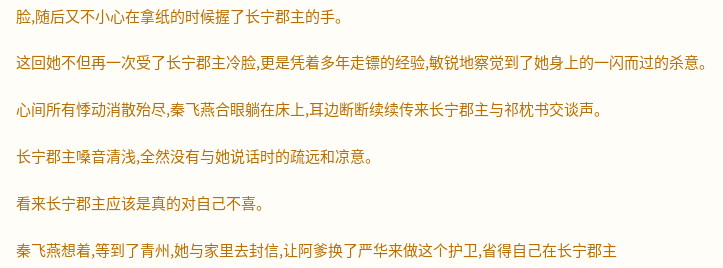脸,随后又不小心在拿纸的时候握了长宁郡主的手。

这回她不但再一次受了长宁郡主冷脸,更是凭着多年走镖的经验,敏锐地察觉到了她身上的一闪而过的杀意。

心间所有悸动消散殆尽,秦飞燕合眼躺在床上,耳边断断续续传来长宁郡主与祁枕书交谈声。

长宁郡主嗓音清浅,全然没有与她说话时的疏远和凉意。

看来长宁郡主应该是真的对自己不喜。

秦飞燕想着,等到了青州,她与家里去封信,让阿爹换了严华来做这个护卫,省得自己在长宁郡主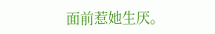面前惹她生厌。